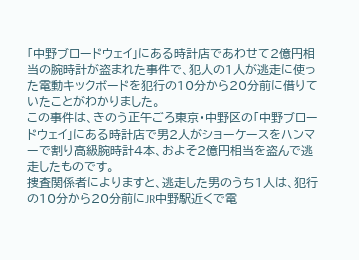「中野ブロードウェイ」にある時計店であわせて2億円相当の腕時計が盗まれた事件で、犯人の1人が逃走に使った電動キックボードを犯行の10分から20分前に借りていたことがわかりました。
この事件は、きのう正午ごろ東京・中野区の「中野ブロードウェイ」にある時計店で男2人がショーケースをハンマーで割り高級腕時計4本、およそ2億円相当を盗んで逃走したものです。
捜査関係者によりますと、逃走した男のうち1人は、犯行の10分から20分前にJR中野駅近くで電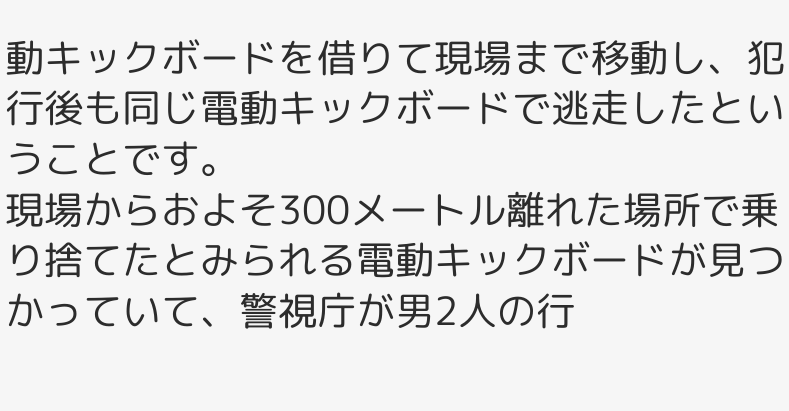動キックボードを借りて現場まで移動し、犯行後も同じ電動キックボードで逃走したということです。
現場からおよそ300メートル離れた場所で乗り捨てたとみられる電動キックボードが見つかっていて、警視庁が男2人の行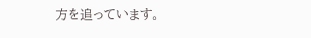方を追っています。